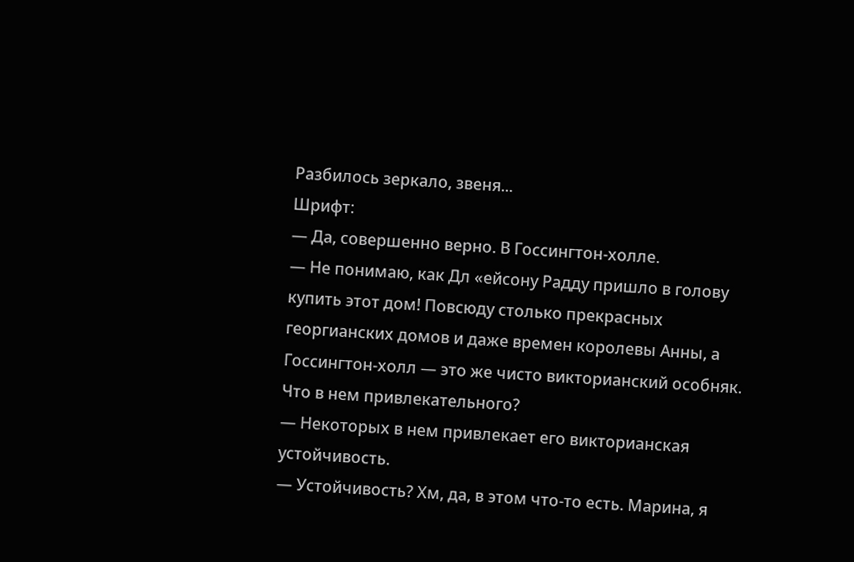Разбилось зеркало, звеня...
Шрифт:
— Да, совершенно верно. В Госсингтон-холле.
— Не понимаю, как Дл «ейсону Радду пришло в голову купить этот дом! Повсюду столько прекрасных георгианских домов и даже времен королевы Анны, а Госсингтон-холл — это же чисто викторианский особняк. Что в нем привлекательного?
— Некоторых в нем привлекает его викторианская устойчивость.
— Устойчивость? Хм, да, в этом что-то есть. Марина, я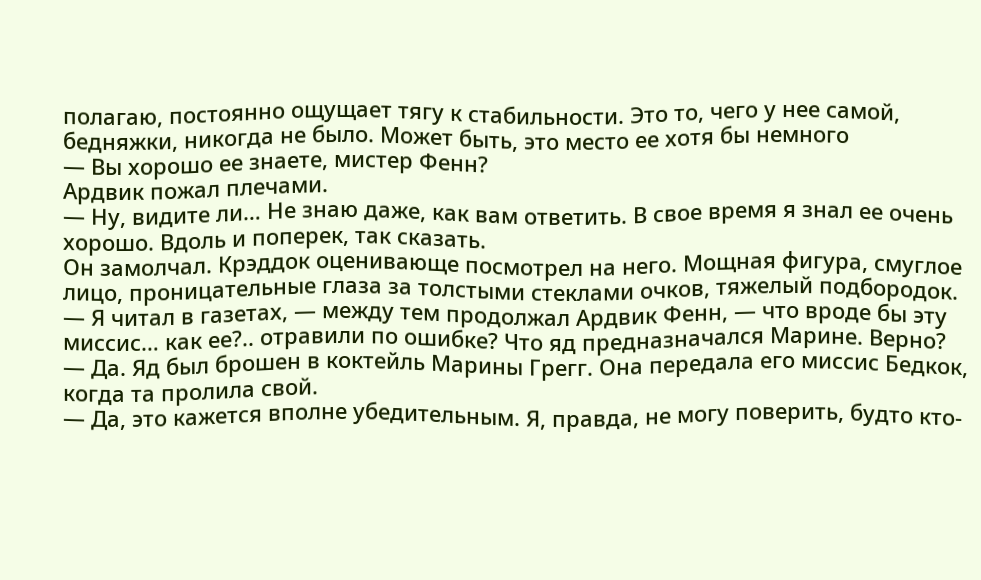полагаю, постоянно ощущает тягу к стабильности. Это то, чего у нее самой, бедняжки, никогда не было. Может быть, это место ее хотя бы немного
— Вы хорошо ее знаете, мистер Фенн?
Ардвик пожал плечами.
— Ну, видите ли… Не знаю даже, как вам ответить. В свое время я знал ее очень хорошо. Вдоль и поперек, так сказать.
Он замолчал. Крэддок оценивающе посмотрел на него. Мощная фигура, смуглое лицо, проницательные глаза за толстыми стеклами очков, тяжелый подбородок.
— Я читал в газетах, — между тем продолжал Ардвик Фенн, — что вроде бы эту миссис… как ее?.. отравили по ошибке? Что яд предназначался Марине. Верно?
— Да. Яд был брошен в коктейль Марины Грегг. Она передала его миссис Бедкок, когда та пролила свой.
— Да, это кажется вполне убедительным. Я, правда, не могу поверить, будто кто-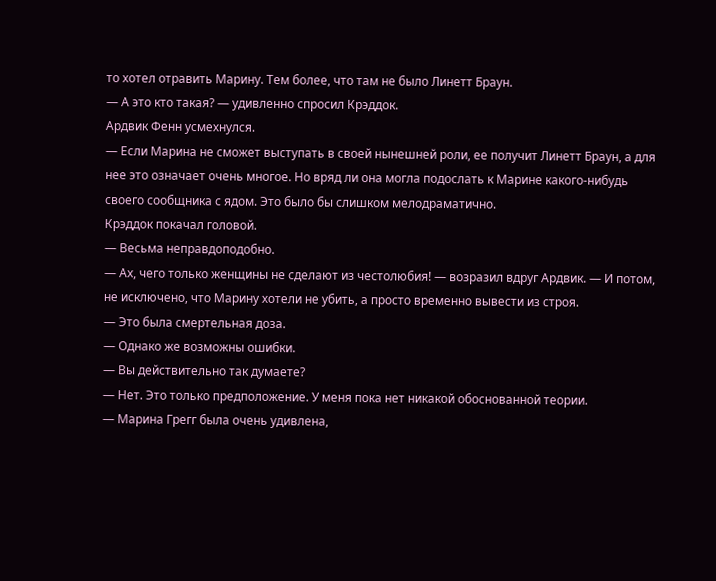то хотел отравить Марину. Тем более, что там не было Линетт Браун.
— А это кто такая? — удивленно спросил Крэддок.
Ардвик Фенн усмехнулся.
— Если Марина не сможет выступать в своей нынешней роли, ее получит Линетт Браун, а для нее это означает очень многое. Но вряд ли она могла подослать к Марине какого-нибудь своего сообщника с ядом. Это было бы слишком мелодраматично.
Крэддок покачал головой.
— Весьма неправдоподобно.
— Ах, чего только женщины не сделают из честолюбия! — возразил вдруг Ардвик. — И потом, не исключено, что Марину хотели не убить, а просто временно вывести из строя.
— Это была смертельная доза.
— Однако же возможны ошибки.
— Вы действительно так думаете?
— Нет. Это только предположение. У меня пока нет никакой обоснованной теории.
— Марина Грегг была очень удивлена,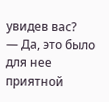увидев вас?
— Да, это было для нее приятной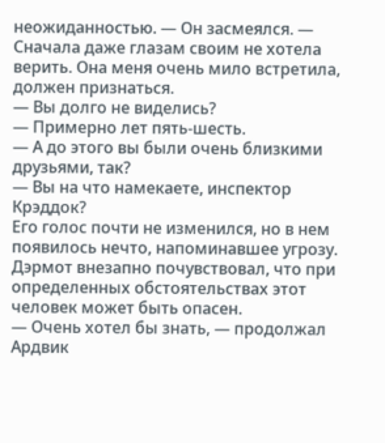неожиданностью. — Он засмеялся. — Сначала даже глазам своим не хотела верить. Она меня очень мило встретила, должен признаться.
— Вы долго не виделись?
— Примерно лет пять-шесть.
— А до этого вы были очень близкими друзьями, так?
— Вы на что намекаете, инспектор Крэддок?
Его голос почти не изменился, но в нем появилось нечто, напоминавшее угрозу. Дэрмот внезапно почувствовал, что при определенных обстоятельствах этот человек может быть опасен.
— Очень хотел бы знать, — продолжал Ардвик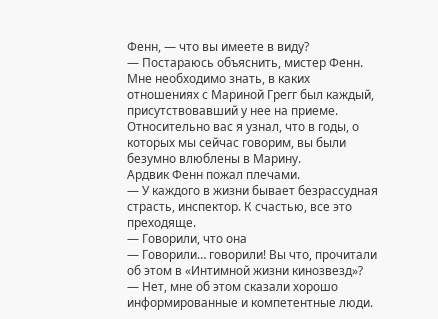Фенн, — что вы имеете в виду?
— Постараюсь объяснить, мистер Фенн. Мне необходимо знать, в каких отношениях с Мариной Грегг был каждый, присутствовавший у нее на приеме. Относительно вас я узнал, что в годы, о которых мы сейчас говорим, вы были безумно влюблены в Марину.
Ардвик Фенн пожал плечами.
— У каждого в жизни бывает безрассудная страсть, инспектор. К счастью, все это преходяще.
— Говорили, что она
— Говорили… говорили! Вы что, прочитали об этом в «Интимной жизни кинозвезд»?
— Нет, мне об этом сказали хорошо информированные и компетентные люди.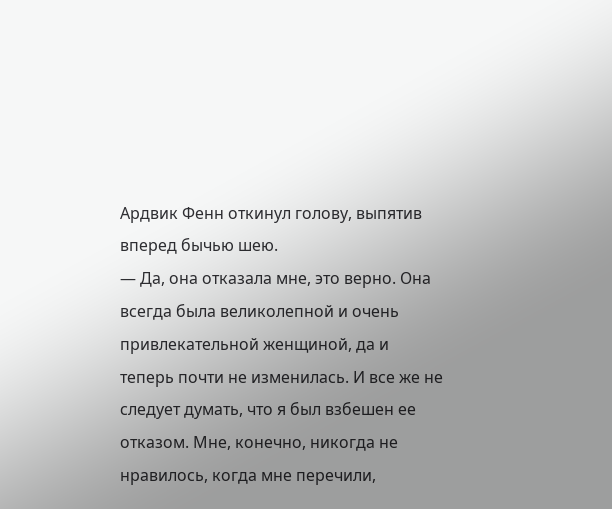Ардвик Фенн откинул голову, выпятив вперед бычью шею.
— Да, она отказала мне, это верно. Она всегда была великолепной и очень привлекательной женщиной, да и теперь почти не изменилась. И все же не следует думать, что я был взбешен ее отказом. Мне, конечно, никогда не нравилось, когда мне перечили,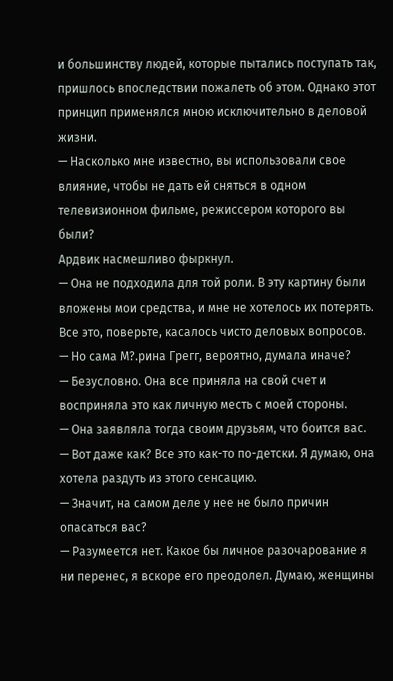и большинству людей, которые пытались поступать так, пришлось впоследствии пожалеть об этом. Однако этот принцип применялся мною исключительно в деловой жизни.
— Насколько мне известно, вы использовали свое влияние, чтобы не дать ей сняться в одном телевизионном фильме, режиссером которого вы были?
Ардвик насмешливо фыркнул.
— Она не подходила для той роли. В эту картину были вложены мои средства, и мне не хотелось их потерять. Все это, поверьте, касалось чисто деловых вопросов.
— Но сама М?.рина Грегг, вероятно, думала иначе?
— Безусловно. Она все приняла на свой счет и восприняла это как личную месть с моей стороны.
— Она заявляла тогда своим друзьям, что боится вас.
— Вот даже как? Все это как-то по-детски. Я думаю, она хотела раздуть из этого сенсацию.
— Значит, на самом деле у нее не было причин опасаться вас?
— Разумеется нет. Какое бы личное разочарование я ни перенес, я вскоре его преодолел. Думаю, женщины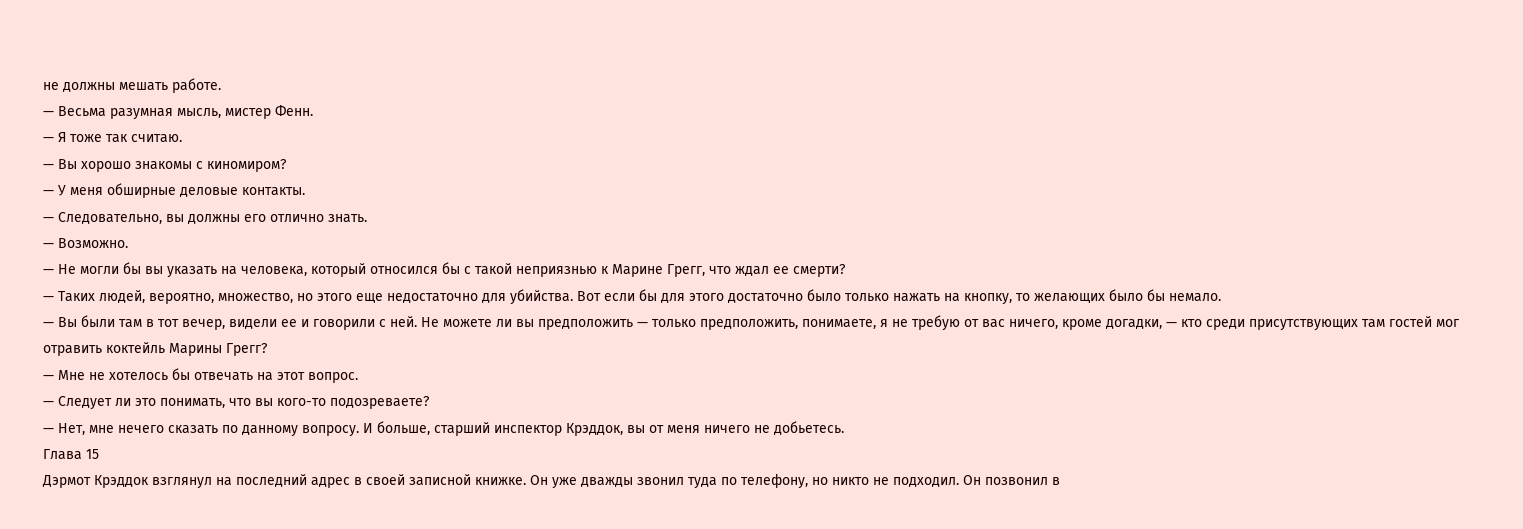не должны мешать работе.
— Весьма разумная мысль, мистер Фенн.
— Я тоже так считаю.
— Вы хорошо знакомы с киномиром?
— У меня обширные деловые контакты.
— Следовательно, вы должны его отлично знать.
— Возможно.
— Не могли бы вы указать на человека, который относился бы с такой неприязнью к Марине Грегг, что ждал ее смерти?
— Таких людей, вероятно, множество, но этого еще недостаточно для убийства. Вот если бы для этого достаточно было только нажать на кнопку, то желающих было бы немало.
— Вы были там в тот вечер, видели ее и говорили с ней. Не можете ли вы предположить — только предположить, понимаете, я не требую от вас ничего, кроме догадки, — кто среди присутствующих там гостей мог отравить коктейль Марины Грегг?
— Мне не хотелось бы отвечать на этот вопрос.
— Следует ли это понимать, что вы кого-то подозреваете?
— Нет, мне нечего сказать по данному вопросу. И больше, старший инспектор Крэддок, вы от меня ничего не добьетесь.
Глава 15
Дэрмот Крэддок взглянул на последний адрес в своей записной книжке. Он уже дважды звонил туда по телефону, но никто не подходил. Он позвонил в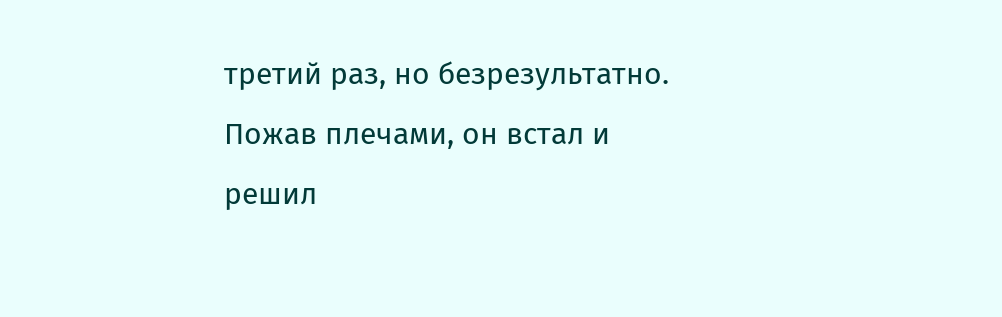третий раз, но безрезультатно. Пожав плечами, он встал и решил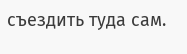съездить туда сам.